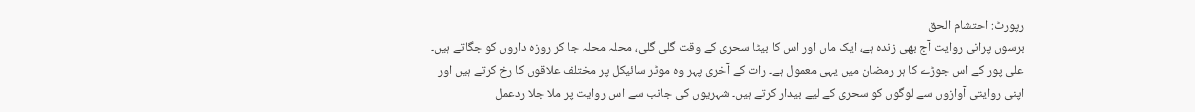رپورٹ: احتشام الحق
برسوں پرانی روایت آج بھی زندہ ہے، ایک ماں اور اس کا بیٹا سحری کے وقت گلی گلی، محلہ محلہ جا کر روزہ داروں کو جگاتے ہیں۔
علی پور کے اس جوڑے کا ہر رمضان میں یہی معمول ہے۔ رات کے آخری پہر وہ موٹر سائیکل پر مختلف علاقوں کا رخ کرتے ہیں اور اپنی روایتی آوازوں سے لوگوں کو سحری کے لیے بیدار کرتے ہیں۔ شہریوں کی جانب سے اس روایت پر ملا جلا ردعمل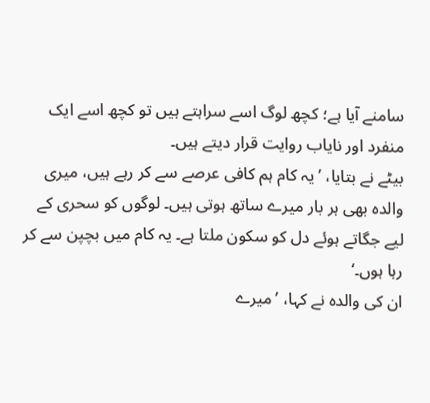سامنے آیا ہے؛ کچھ لوگ اسے سراہتے ہیں تو کچھ اسے ایک منفرد اور نایاب روایت قرار دیتے ہیں۔
بیٹے نے بتایا، ’یہ کام ہم کافی عرصے سے کر رہے ہیں، میری والدہ بھی ہر بار میرے ساتھ ہوتی ہیں۔ لوگوں کو سحری کے لیے جگاتے ہوئے دل کو سکون ملتا ہے۔ یہ کام میں بچپن سے کر رہا ہوں۔‘
ان کی والدہ نے کہا، ’میرے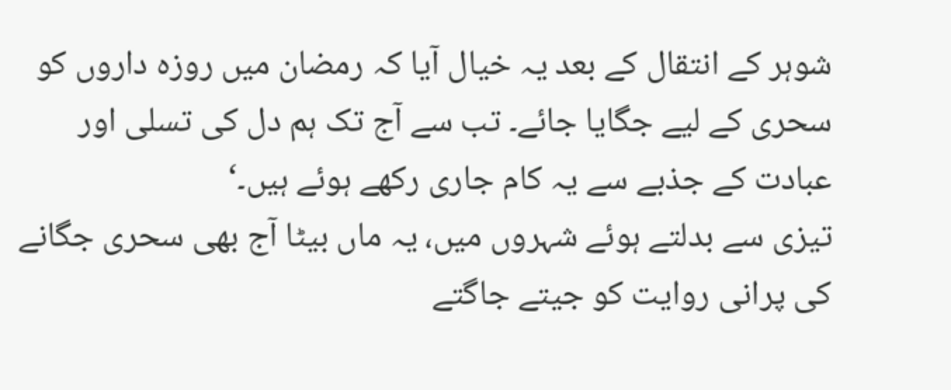شوہر کے انتقال کے بعد یہ خیال آیا کہ رمضان میں روزہ داروں کو سحری کے لیے جگایا جائے۔ تب سے آج تک ہم دل کی تسلی اور عبادت کے جذبے سے یہ کام جاری رکھے ہوئے ہیں۔‘
تیزی سے بدلتے ہوئے شہروں میں، یہ ماں بیٹا آج بھی سحری جگانے کی پرانی روایت کو جیتے جاگتے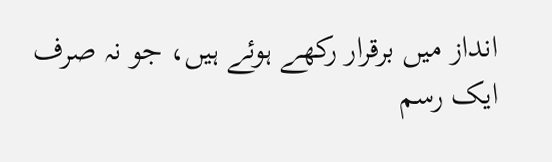انداز میں برقرار رکھے ہوئے ہیں، جو نہ صرف ایک رسم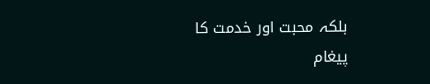بلکہ محبت اور خدمت کا پیغام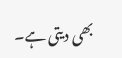بھی دیتی ہے۔